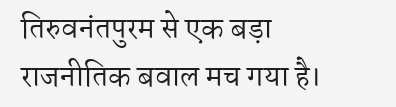तिरुवनंतपुरम से एक बड़ा राजनीतिक बवाल मच गया है।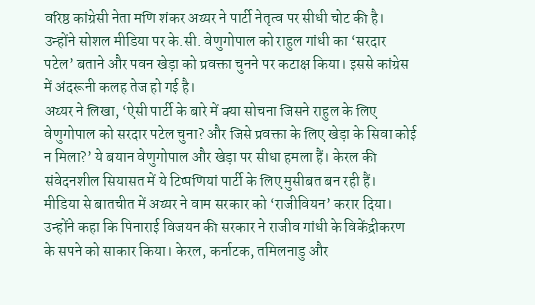वरिष्ठ कांग्रेसी नेता मणि शंकर अय्यर ने पार्टी नेतृत्व पर सीधी चोट की है। उन्होंने सोशल मीडिया पर के.सी. वेणुगोपाल को राहुल गांधी का ‘सरदार पटेल’ बताने और पवन खेड़ा को प्रवक्ता चुनने पर कटाक्ष किया। इससे कांग्रेस में अंदरूनी कलह तेज हो गई है।
अय्यर ने लिखा, ‘ऐसी पार्टी के बारे में क्या सोचना जिसने राहुल के लिए वेणुगोपाल को सरदार पटेल चुना? और जिसे प्रवक्ता के लिए खेड़ा के सिवा कोई न मिला?’ ये बयान वेणुगोपाल और खेड़ा पर सीधा हमला हैं। केरल की संवेदनशील सियासत में ये टिप्पणियां पार्टी के लिए मुसीबत बन रही हैं।
मीडिया से बातचीत में अय्यर ने वाम सरकार को ‘राजीवियन’ करार दिया। उन्होंने कहा कि पिनाराई विजयन की सरकार ने राजीव गांधी के विकेंद्रीकरण के सपने को साकार किया। केरल, कर्नाटक, तमिलनाडु और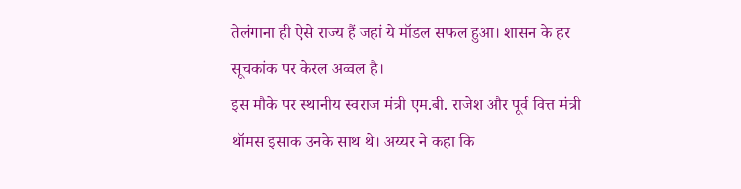तेलंगाना ही ऐसे राज्य हैं जहां ये मॉडल सफल हुआ। शासन के हर सूचकांक पर केरल अव्वल है।
इस मौके पर स्थानीय स्वराज मंत्री एम.बी. राजेश और पूर्व वित्त मंत्री थॉमस इसाक उनके साथ थे। अय्यर ने कहा कि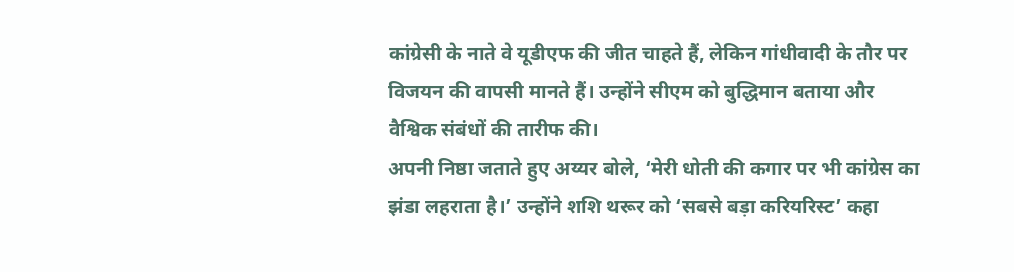कांग्रेसी के नाते वे यूडीएफ की जीत चाहते हैं, लेकिन गांधीवादी के तौर पर विजयन की वापसी मानते हैं। उन्होंने सीएम को बुद्धिमान बताया और वैश्विक संबंधों की तारीफ की।
अपनी निष्ठा जताते हुए अय्यर बोले, ‘मेरी धोती की कगार पर भी कांग्रेस का झंडा लहराता है।’ उन्होंने शशि थरूर को ‘सबसे बड़ा करियरिस्ट’ कहा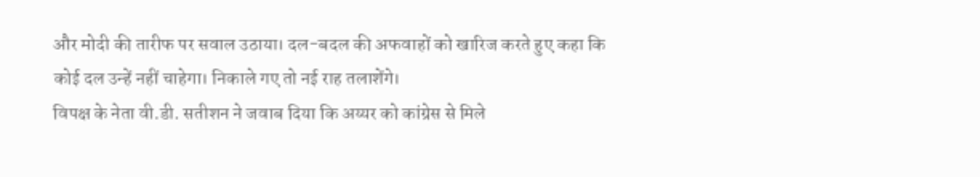और मोदी की तारीफ पर सवाल उठाया। दल-बदल की अफवाहों को खारिज करते हुए कहा कि कोई दल उन्हें नहीं चाहेगा। निकाले गए तो नई राह तलाशेंगे।
विपक्ष के नेता वी.डी. सतीशन ने जवाब दिया कि अय्यर को कांग्रेस से मिले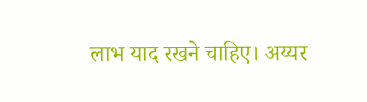लाभ याद रखने चाहिए। अय्यर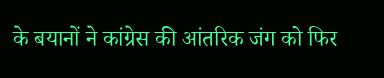के बयानों ने कांग्रेस की आंतरिक जंग को फिर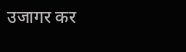उजागर कर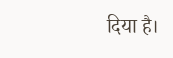दिया है।